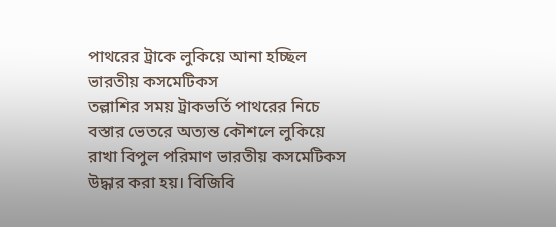পাথরের ট্রাকে লুকিয়ে আনা হচ্ছিল ভারতীয় কসমেটিকস
তল্লাশির সময় ট্রাকভর্তি পাথরের নিচে বস্তার ভেতরে অত্যন্ত কৌশলে লুকিয়ে রাখা বিপুল পরিমাণ ভারতীয় কসমেটিকস উদ্ধার করা হয়। বিজিবি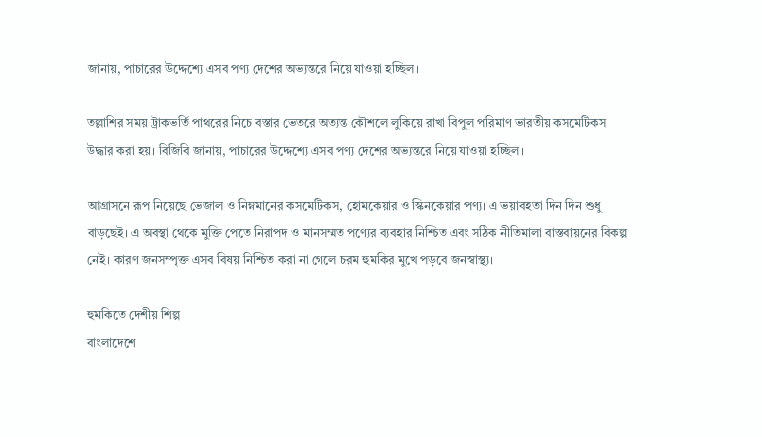জানায়, পাচারের উদ্দেশ্যে এসব পণ্য দেশের অভ্যন্তরে নিয়ে যাওয়া হচ্ছিল।

তল্লাশির সময় ট্রাকভর্তি পাথরের নিচে বস্তার ভেতরে অত্যন্ত কৌশলে লুকিয়ে রাখা বিপুল পরিমাণ ভারতীয় কসমেটিকস উদ্ধার করা হয়। বিজিবি জানায়, পাচারের উদ্দেশ্যে এসব পণ্য দেশের অভ্যন্তরে নিয়ে যাওয়া হচ্ছিল।

আগ্রাসনে রূপ নিয়েছে ভেজাল ও নিম্নমানের কসমেটিকস, হোমকেয়ার ও স্কিনকেয়ার পণ্য। এ ভয়াবহতা দিন দিন শুধু বাড়ছেই। এ অবস্থা থেকে মুক্তি পেতে নিরাপদ ও মানসম্মত পণ্যের ব্যবহার নিশ্চিত এবং সঠিক নীতিমালা বাস্তবায়নের বিকল্প নেই। কারণ জনসম্পৃক্ত এসব বিষয় নিশ্চিত করা না গেলে চরম হুমকির মুখে পড়বে জনস্বাস্থ্য।

হুমকিতে দেশীয় শিল্প
বাংলাদেশে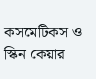কসমেটিকস ও স্কিন কেয়ার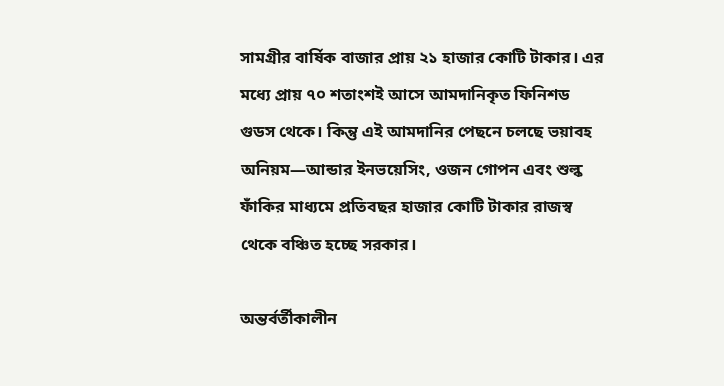সামগ্রীর বার্ষিক বাজার প্রায় ২১ হাজার কোটি টাকার। এর মধ্যে প্রায় ৭০ শতাংশই আসে আমদানিকৃত ফিনিশড গুডস থেকে। কিন্তু এই আমদানির পেছনে চলছে ভয়াবহ অনিয়ম—আন্ডার ইনভয়েসিং, ওজন গোপন এবং শুল্ক ফাঁকির মাধ্যমে প্রতিবছর হাজার কোটি টাকার রাজস্ব থেকে বঞ্চিত হচ্ছে সরকার।

অন্তর্বর্তীকালীন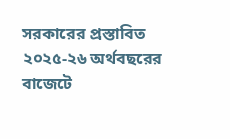সরকারের প্রস্তাবিত ২০২৫-২৬ অর্থবছরের বাজেটে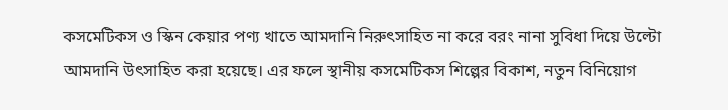কসমেটিকস ও স্কিন কেয়ার পণ্য খাতে আমদানি নিরুৎসাহিত না করে বরং নানা সুবিধা দিয়ে উল্টো আমদানি উৎসাহিত করা হয়েছে। এর ফলে স্থানীয় কসমেটিকস শিল্পের বিকাশ, নতুন বিনিয়োগ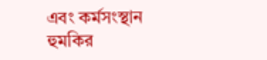এবং কর্মসংস্থান হুমকির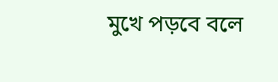মুখে পড়বে বলে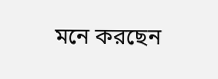মনে করছেন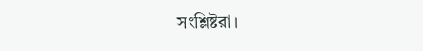সংশ্লিষ্টরা।